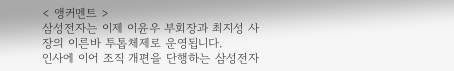< 앵커멘트 >
삼성전자는 이제 이윤우 부회장과 최지성 사장의 이른바 투톱체제로 운영됩니다.
인사에 이어 조직 개편을 단행하는 삼성전자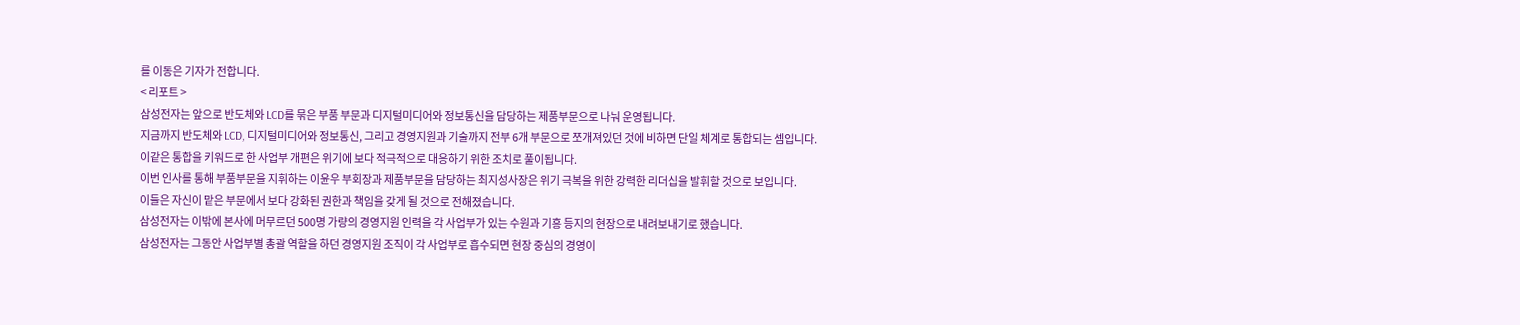를 이동은 기자가 전합니다.
< 리포트 >
삼성전자는 앞으로 반도체와 LCD를 묶은 부품 부문과 디지털미디어와 정보통신을 담당하는 제품부문으로 나눠 운영됩니다.
지금까지 반도체와 LCD, 디지털미디어와 정보통신, 그리고 경영지원과 기술까지 전부 6개 부문으로 쪼개져있던 것에 비하면 단일 체계로 통합되는 셈입니다.
이같은 통합을 키워드로 한 사업부 개편은 위기에 보다 적극적으로 대응하기 위한 조치로 풀이됩니다.
이번 인사를 통해 부품부문을 지휘하는 이윤우 부회장과 제품부문을 담당하는 최지성사장은 위기 극복을 위한 강력한 리더십을 발휘할 것으로 보입니다.
이들은 자신이 맡은 부문에서 보다 강화된 권한과 책임을 갖게 될 것으로 전해졌습니다.
삼성전자는 이밖에 본사에 머무르던 500명 가량의 경영지원 인력을 각 사업부가 있는 수원과 기흥 등지의 현장으로 내려보내기로 했습니다.
삼성전자는 그동안 사업부별 총괄 역할을 하던 경영지원 조직이 각 사업부로 흡수되면 현장 중심의 경영이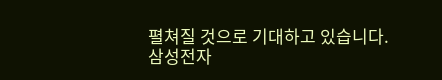펼쳐질 것으로 기대하고 있습니다.
삼성전자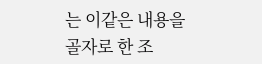는 이같은 내용을 골자로 한 조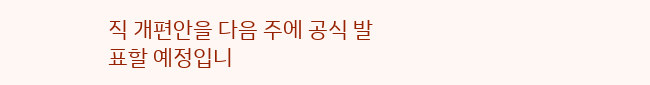직 개편안을 다음 주에 공식 발표할 예정입니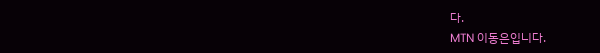다.
MTN 이동은입니다.